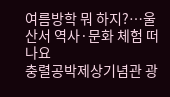여름방학 뭐 하지?…울산서 역사·문화 체험 떠나요
충렬공박제상기념관 광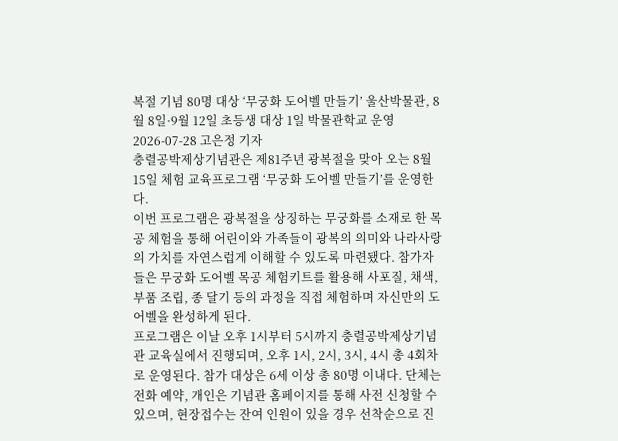복절 기념 80명 대상 ‘무궁화 도어벨 만들기’ 울산박물관, 8월 8일·9월 12일 초등생 대상 1일 박물관학교 운영
2026-07-28 고은정 기자
충렬공박제상기념관은 제81주년 광복절을 맞아 오는 8월 15일 체험 교육프로그램 ‘무궁화 도어벨 만들기’를 운영한다.
이번 프로그램은 광복절을 상징하는 무궁화를 소재로 한 목공 체험을 통해 어린이와 가족들이 광복의 의미와 나라사랑의 가치를 자연스럽게 이해할 수 있도록 마련됐다. 참가자들은 무궁화 도어벨 목공 체험키트를 활용해 사포질, 채색, 부품 조립, 종 달기 등의 과정을 직접 체험하며 자신만의 도어벨을 완성하게 된다.
프로그램은 이날 오후 1시부터 5시까지 충렬공박제상기념관 교육실에서 진행되며, 오후 1시, 2시, 3시, 4시 총 4회차로 운영된다. 참가 대상은 6세 이상 총 80명 이내다. 단체는 전화 예약, 개인은 기념관 홈페이지를 통해 사전 신청할 수 있으며, 현장접수는 잔여 인원이 있을 경우 선착순으로 진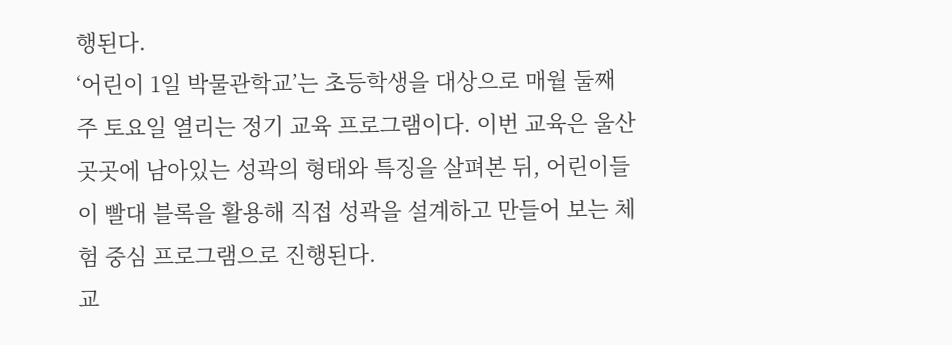행된다.
‘어린이 1일 박물관학교’는 초등학생을 대상으로 매월 둘째 주 토요일 열리는 정기 교육 프로그램이다. 이번 교육은 울산 곳곳에 남아있는 성곽의 형태와 특징을 살펴본 뒤, 어린이들이 빨대 블록을 활용해 직접 성곽을 설계하고 만들어 보는 체험 중심 프로그램으로 진행된다.
교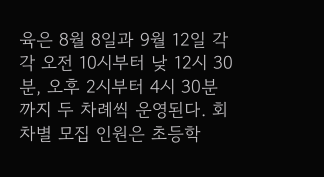육은 8월 8일과 9월 12일 각각 오전 10시부터 낮 12시 30분, 오후 2시부터 4시 30분까지 두 차례씩 운영된다. 회차별 모집 인원은 초등학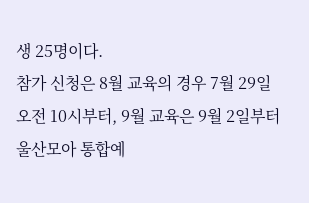생 25명이다.
참가 신청은 8월 교육의 경우 7월 29일 오전 10시부터, 9월 교육은 9월 2일부터 울산모아 통합예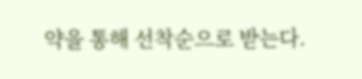약을 통해 선착순으로 받는다.